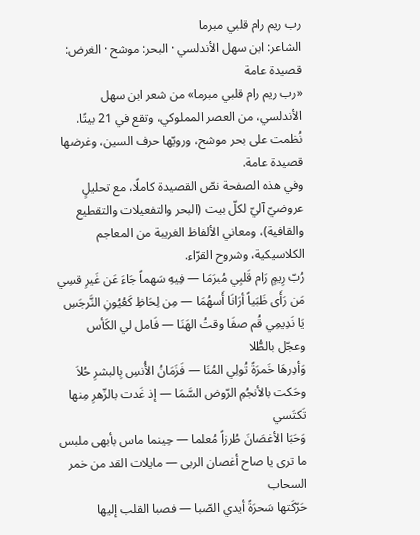رب ريم رام قلبي مبرما
الشاعر: ابن سهل الأندلسي · البحر: موشح · الغرض: قصيدة عامة
«رب ريم رام قلبي مبرما» من شعر ابن سهل الأندلسي، من العصر المملوكي، وتقع في 21 بيتًا. نُظمت على بحر موشح، ورويّها حرف السين، وغرضها قصيدة عامة.
وفي هذه الصفحة نصّ القصيدة كاملًا، مع تحليلٍ عروضيّ آليّ لكلّ بيت (البحر والتفعيلات والتقطيع والقافية)، ومعاني الألفاظ الغريبة من المعاجم الكلاسيكية، وشروح القرّاء.
رُبّ رِيمٍ رَام قَلبِي مُبرَمَا — فِيهِ سَهماً جَاءَ عَن غَيرِ قسِي
مَن رَأَى ظَبَياً أرَانَا أَسهُمَا — مِن لِحَاظِ كَعُيُونِ النَّرجَسِ
يَا نَدِيمِي قُم صفَا وقتُ الهَنَا — فَامل لي الكَأس وعجّل بالطُّلا
وَأدِرهَا خَمرَةً تُولِي المُنَا — فَزَمَانُ الأُنسِ بِالبشرِ حُلاَ
وحَكت بالأنجُمِ الرّوض السَّمَا — إذ غَدت بالزّهرِ مِنها تَكتَسي
وَحَبَا الأغصَانَ طُرزاً مُعلما — حِينما ماس بأبهى ملبس
ما ترى يا صاح أغصان الربى — مايلات القد من خمر السحاب
حَرّكَتها سَحرَةً أيدي الصّبا — فصبا القلب إليها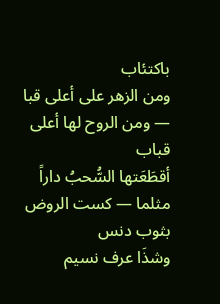باكتئاب
ومن الزهر على أعلى قبا — ومن الروح لها أعلى قباب
أقطَعَتها السُّحبُ داراً مثلما — كست الروض بثوب دنس
وشذَا عرف نسيم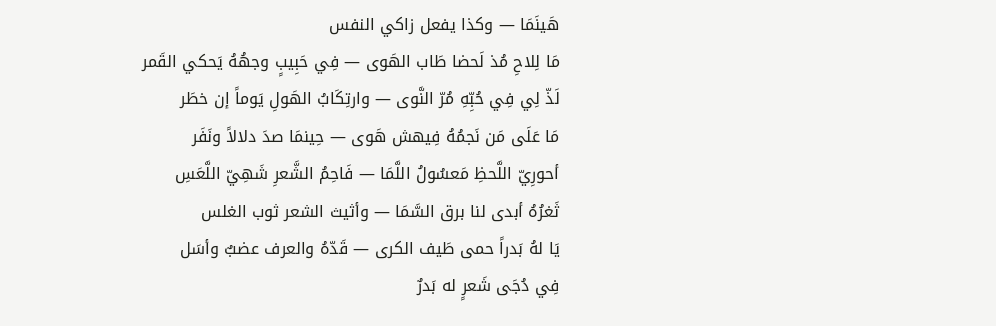هَينَمَا — وكذا يفعل زاكي النفس
مَا لِلاحِ مُذ لَحضا طَاب الهَوى — فِي حَبِيبٍ وجهُهُ يَحكي القَمر
لَذّ لِي فِي حُبِّهِ مُرّ النَّوى — وارتِكَابُ الهَولِ يَوماً إن خطَر
مَا عَلَى مَن نَجمُهُ فِيهش هَوى — حِينمَا صدَ دلالاً ونَفَر
أحورِيّ اللَّحظِ مَعسُولُ اللَّمَا — فَاحِمُ الشَّعرِ شَهِيّ اللَّعَسِ
ثَغرُهُ أبدى لنا برق السَّمَا — وأثيث الشعر ثوب الغلس
يَا لهُ بَدراً حمى طَيف الكرى — قَدّهُ والعرف عضبٌ وأسَل
فِي دُجَى شَعرٍ له بَدرٌ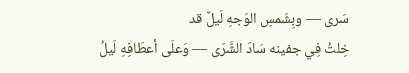سَرى — وبِشَمسِ الوَجهِ لَيلٌ قد
خِلتُ فِي جفينه سَادَ الشَّرَى — وَعلَى أعطَافِهِ لَيلُ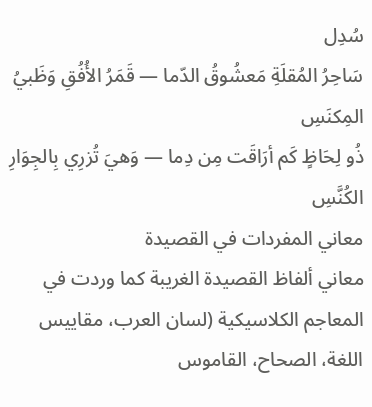سُدِل
سَاحِرُ المُقلَةِ مَعشُوقُ الدّما — قَمَرُ الأُفُقِ وَظَبيُ المِكنَسِ
ذُو لِحَاظٍ كَم أرَاقَت مِن دِما — وَهيَ تُزرِي بِالجِوَارِ الكُنَّسِ
معاني المفردات في القصيدة
معاني ألفاظ القصيدة الغريبة كما وردت في المعاجم الكلاسيكية (لسان العرب، مقاييس اللغة، الصحاح، القاموس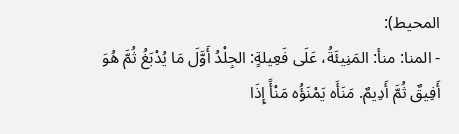المحيط):
- المنا: منأ: المَنِيئَةُ، عَلَى فَعِيلةٍ: الجِلْدُ أَوَّلَ مَا يُدْبَغُ ثُمَّ هُوَ أَفِيقٌ ثُمَّ أَدِيمٌ. مَنَأَه يَمْنَؤُه مَنْأً إِذَا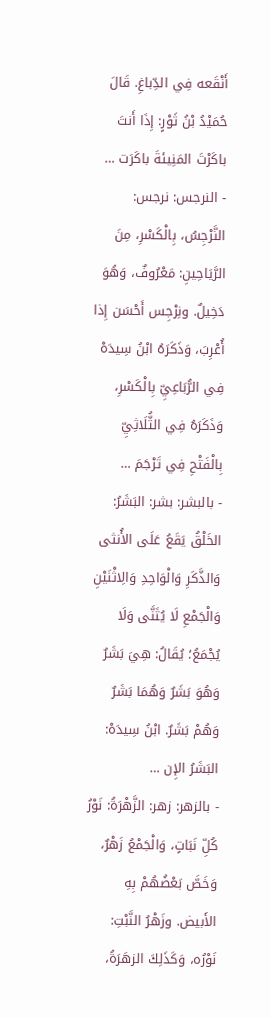أَنْقَعه فِي الدِّباغِ. قَالَ حُمَيْدُ بْنُ ثَوْرٍ: إِذَا أَنتَ باكَرْتَ المَنِيئةَ باكَرَت …
- النرجس: نرجس: النَّرْجِسُ، بِالْكَسْرِ، مِنَ الرَّيَاحِينِ: مَعْرُوفٌ، وَهُوَ دَخِيلٌ. ونِرْجِس أَحْسَن إِذا أُعْرِبَ، وَذَكَرَهُ ابْنُ سِيدَهْ فِي الرُّبَاعِيِّ بِالْكَسْرِ، وَذَكَرَهُ فِي الثُّلَاثِيِّ بِالْفَتْحِ فِي تَرْجَمَ …
- بالبشر: بشر: البَشَرُ: الخَلْقُ يَقَعُ عَلَى الأُنثى وَالذَّكَرِ وَالْوَاحِدِ وَالِاثْنَيْنِ وَالْجَمْعِ لَا يُثَنَّى وَلَا يُجْمَعُ؛ يُقَالُ: هِيَ بَشَرٌ وَهُوَ بَشَرٌ وَهُمَا بَشَرٌ وَهُمْ بَشَرٌ. ابْنُ سِيدَهْ: البَشَرُ الإِن …
- بالزهر: زهر: الزَّهْرَةُ: نَوْرُ كُلِّ نَبَاتٍ، وَالْجَمْعُ زَهْرٌ، وَخَصَّ بَعْضُهُمْ بِهِ الأَبيض. وزَهْرُ النَّبْتِ: نَوْرُه، وَكَذَلِكَ الزهَرَةُ،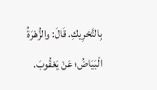بِالتَّحْرِيكِ. قَالَ: والزُّهْرَةُ الْبَيَاضُ؛ عَنْ يَعْقُوبَ.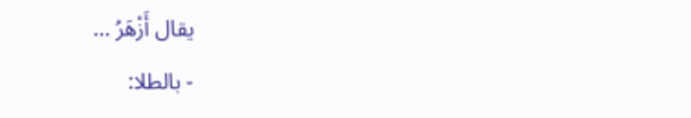يقال أَزْهَرُ …
- بالطلا: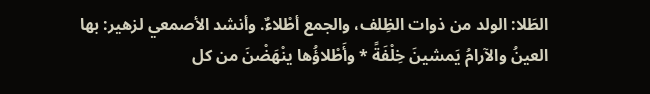الطَلا: الولد من ذوات الظِلف، والجمع أطْلاءٌ. وأنشد الأصمعي لزهير: بها العينُ والآرامُ يَمشينَ خِلْفَةً * وأَطْلاؤُها ينْهَضْنَ من كل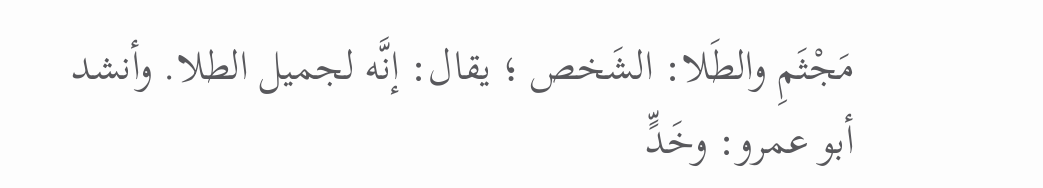مَجْثَمِ والطَلا: الشَخص ؛ يقال: إنَّه لجميل الطلا. وأنشد أبو عمرو: وخَدٍّ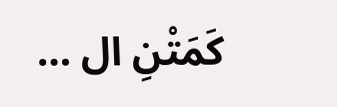كَمَتْنِ ال …